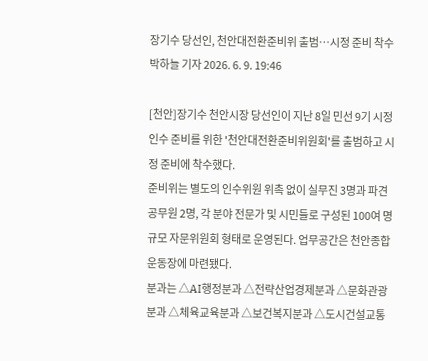장기수 당선인, 천안대전환준비위 출범…시정 준비 착수
박하늘 기자 2026. 6. 9. 19:46

[천안]장기수 천안시장 당선인이 지난 8일 민선 9기 시정 인수 준비를 위한 '천안대전환준비위원회'를 출범하고 시정 준비에 착수했다.
준비위는 별도의 인수위원 위촉 없이 실무진 3명과 파견공무원 2명, 각 분야 전문가 및 시민들로 구성된 100여 명 규모 자문위원회 형태로 운영된다. 업무공간은 천안종합운동장에 마련됐다.
분과는 △AI행정분과 △전략산업경제분과 △문화관광분과 △체육교육분과 △보건복지분과 △도시건설교통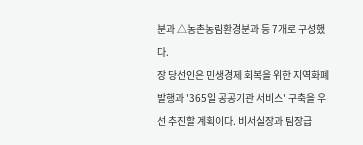분과 △농촌농림환경분과 등 7개로 구성했다.
장 당선인은 민생경제 회복을 위한 지역화폐 발행과 '365일 공공기관 서비스' 구축을 우선 추진할 계획이다. 비서실장과 팀장급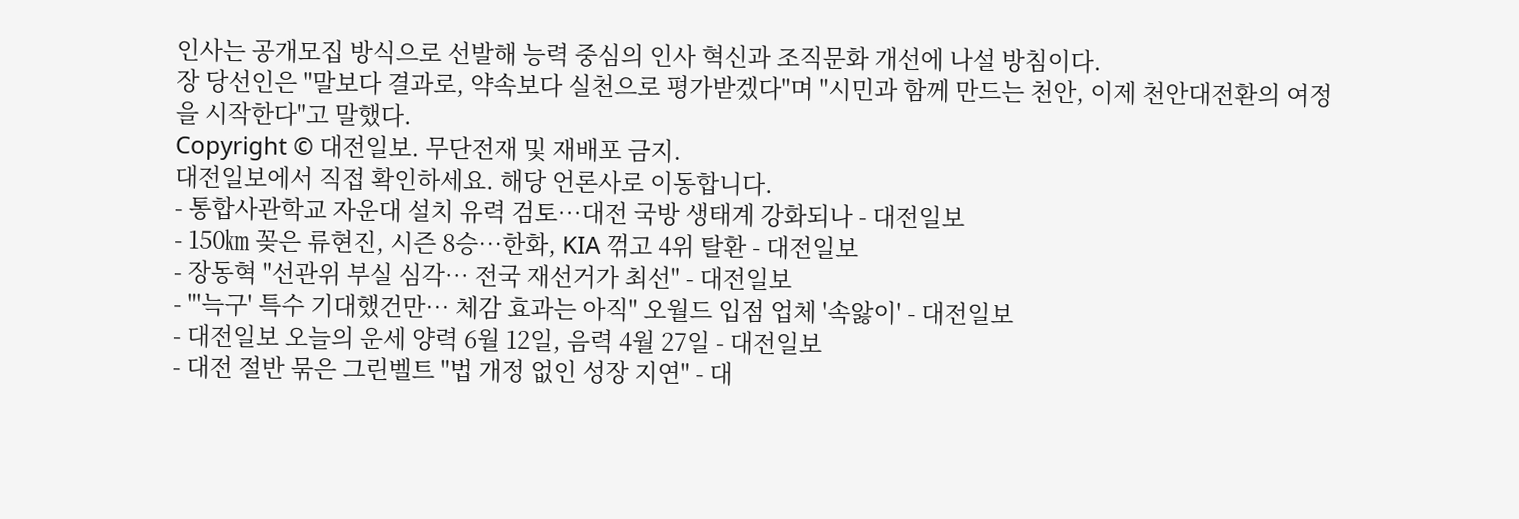인사는 공개모집 방식으로 선발해 능력 중심의 인사 혁신과 조직문화 개선에 나설 방침이다.
장 당선인은 "말보다 결과로, 약속보다 실천으로 평가받겠다"며 "시민과 함께 만드는 천안, 이제 천안대전환의 여정을 시작한다"고 말했다.
Copyright © 대전일보. 무단전재 및 재배포 금지.
대전일보에서 직접 확인하세요. 해당 언론사로 이동합니다.
- 통합사관학교 자운대 설치 유력 검토…대전 국방 생태계 강화되나 - 대전일보
- 150㎞ 꽂은 류현진, 시즌 8승…한화, KIA 꺾고 4위 탈환 - 대전일보
- 장동혁 "선관위 부실 심각… 전국 재선거가 최선" - 대전일보
- "'늑구' 특수 기대했건만… 체감 효과는 아직" 오월드 입점 업체 '속앓이' - 대전일보
- 대전일보 오늘의 운세 양력 6월 12일, 음력 4월 27일 - 대전일보
- 대전 절반 묶은 그린벨트 "법 개정 없인 성장 지연" - 대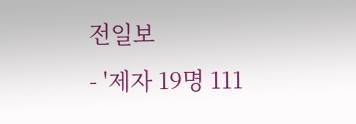전일보
- '제자 19명 111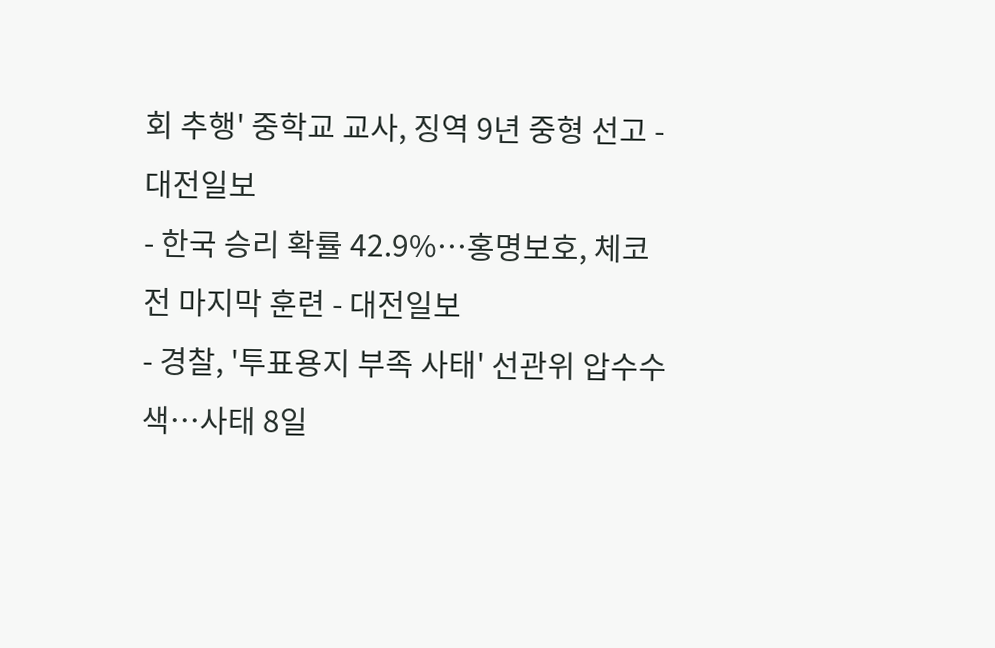회 추행' 중학교 교사, 징역 9년 중형 선고 - 대전일보
- 한국 승리 확률 42.9%…홍명보호, 체코전 마지막 훈련 - 대전일보
- 경찰, '투표용지 부족 사태' 선관위 압수수색…사태 8일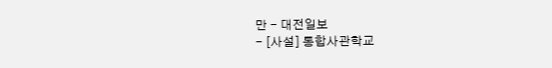만 - 대전일보
- [사설] 통합사관학교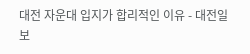대전 자운대 입지가 합리적인 이유 - 대전일보